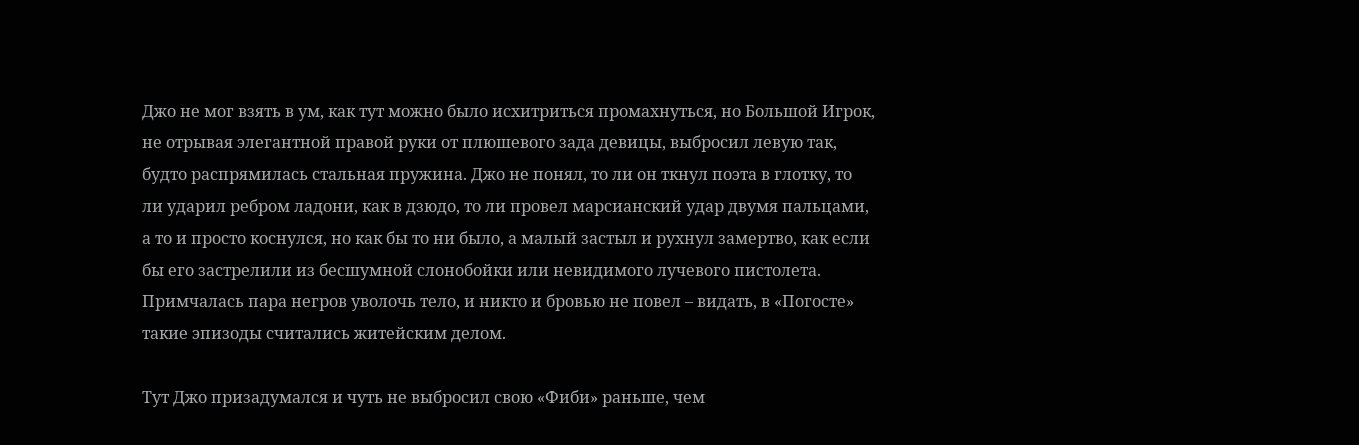Джо не мог взять в ум, как тут можно было исхитриться промахнуться, но Большой Игрок, не отрывая элегантной правой руки от плюшевого зада девицы, выбросил левую так, будто распрямилась стальная пружина. Джо не понял, то ли он ткнул поэта в глотку, то ли ударил ребром ладони, как в дзюдо, то ли провел марсианский удар двумя пальцами, а то и просто коснулся, но как бы то ни было, а малый застыл и рухнул замертво, как если бы его застрелили из бесшумной слонобойки или невидимого лучевого пистолета. Примчалась пара негров уволочь тело, и никто и бровью не повел – видать, в «Погосте» такие эпизоды считались житейским делом.

Тут Джо призадумался и чуть не выбросил свою «Фиби» раньше, чем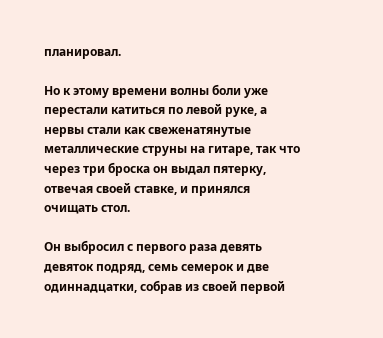планировал.

Но к этому времени волны боли уже перестали катиться по левой руке, а нервы стали как свеженатянутые металлические струны на гитаре, так что через три броска он выдал пятерку, отвечая своей ставке, и принялся очищать стол.

Он выбросил с первого раза девять девяток подряд, семь семерок и две одиннадцатки, собрав из своей первой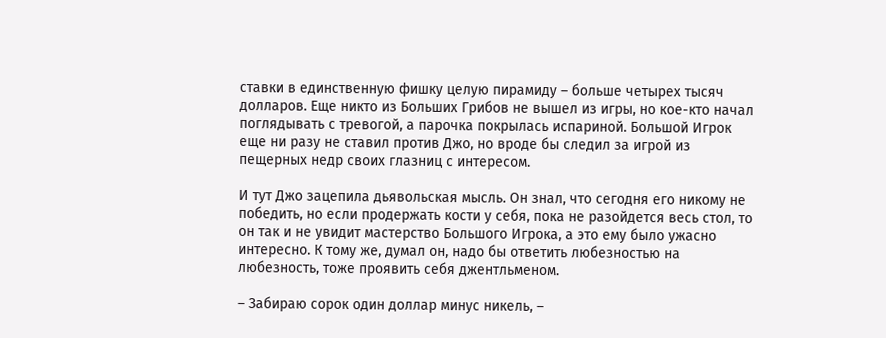ставки в единственную фишку целую пирамиду – больше четырех тысяч долларов. Еще никто из Больших Грибов не вышел из игры, но кое-кто начал поглядывать с тревогой, а парочка покрылась испариной. Большой Игрок еще ни разу не ставил против Джо, но вроде бы следил за игрой из пещерных недр своих глазниц с интересом.

И тут Джо зацепила дьявольская мысль. Он знал, что сегодня его никому не победить, но если продержать кости у себя, пока не разойдется весь стол, то он так и не увидит мастерство Большого Игрока, а это ему было ужасно интересно. К тому же, думал он, надо бы ответить любезностью на любезность, тоже проявить себя джентльменом.

– Забираю сорок один доллар минус никель, –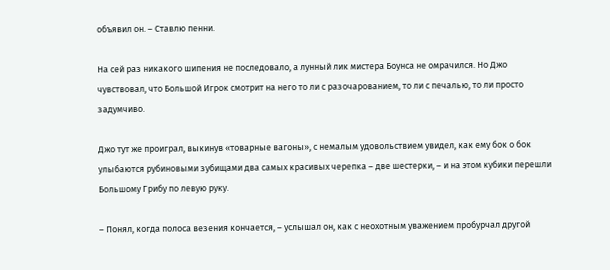объявил он. – Ставлю пенни.

На сей раз никакого шипения не последовало, а лунный лик мистера Боунса не омрачился. Но Джо чувствовал, что Большой Игрок смотрит на него то ли с разочарованием, то ли с печалью, то ли просто задумчиво.

Джо тут же проиграл, выкинув «товарные вагоны», с немалым удовольствием увидел, как ему бок о бок улыбаются рубиновыми зубищами два самых красивых черепка – две шестерки, – и на этом кубики перешли Большому Грибу по левую руку.

– Понял, когда полоса везения кончается, – услышал он, как с неохотным уважением пробурчал другой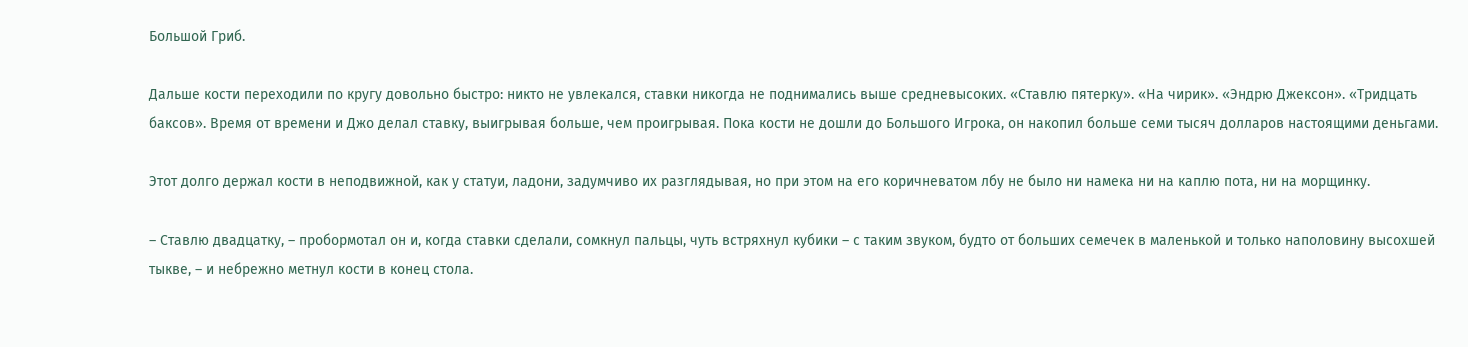Большой Гриб.

Дальше кости переходили по кругу довольно быстро: никто не увлекался, ставки никогда не поднимались выше средневысоких. «Ставлю пятерку». «На чирик». «Эндрю Джексон». «Тридцать баксов». Время от времени и Джо делал ставку, выигрывая больше, чем проигрывая. Пока кости не дошли до Большого Игрока, он накопил больше семи тысяч долларов настоящими деньгами.

Этот долго держал кости в неподвижной, как у статуи, ладони, задумчиво их разглядывая, но при этом на его коричневатом лбу не было ни намека ни на каплю пота, ни на морщинку.

– Ставлю двадцатку, – пробормотал он и, когда ставки сделали, сомкнул пальцы, чуть встряхнул кубики – с таким звуком, будто от больших семечек в маленькой и только наполовину высохшей тыкве, – и небрежно метнул кости в конец стола.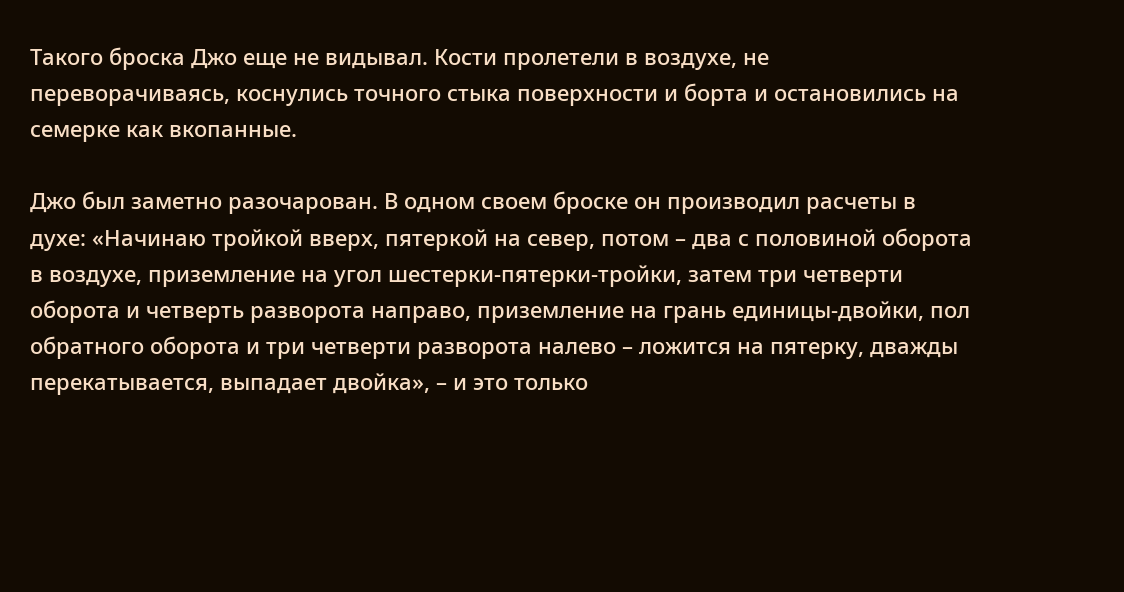Такого броска Джо еще не видывал. Кости пролетели в воздухе, не переворачиваясь, коснулись точного стыка поверхности и борта и остановились на семерке как вкопанные.

Джо был заметно разочарован. В одном своем броске он производил расчеты в духе: «Начинаю тройкой вверх, пятеркой на север, потом – два с половиной оборота в воздухе, приземление на угол шестерки-пятерки-тройки, затем три четверти оборота и четверть разворота направо, приземление на грань единицы-двойки, пол обратного оборота и три четверти разворота налево – ложится на пятерку, дважды перекатывается, выпадает двойка», – и это только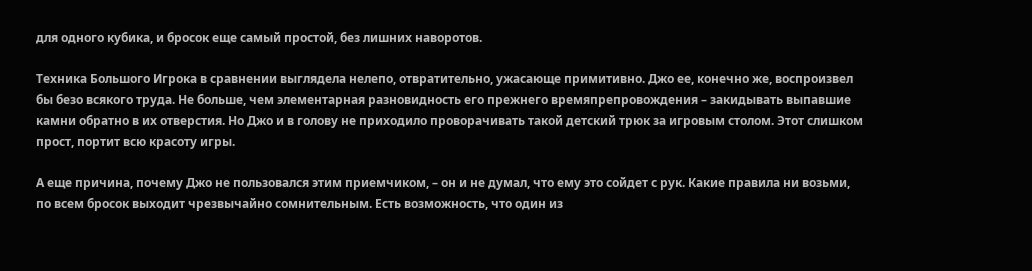для одного кубика, и бросок еще самый простой, без лишних наворотов.

Техника Большого Игрока в сравнении выглядела нелепо, отвратительно, ужасающе примитивно. Джо ее, конечно же, воспроизвел бы безо всякого труда. Не больше, чем элементарная разновидность его прежнего времяпрепровождения – закидывать выпавшие камни обратно в их отверстия. Но Джо и в голову не приходило проворачивать такой детский трюк за игровым столом. Этот слишком прост, портит всю красоту игры.

А еще причина, почему Джо не пользовался этим приемчиком, – он и не думал, что ему это сойдет с рук. Какие правила ни возьми, по всем бросок выходит чрезвычайно сомнительным. Есть возможность, что один из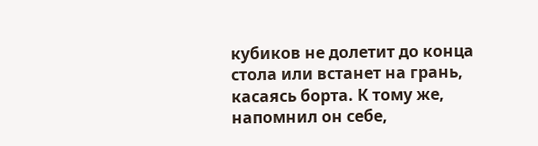кубиков не долетит до конца стола или встанет на грань, касаясь борта. К тому же, напомнил он себе,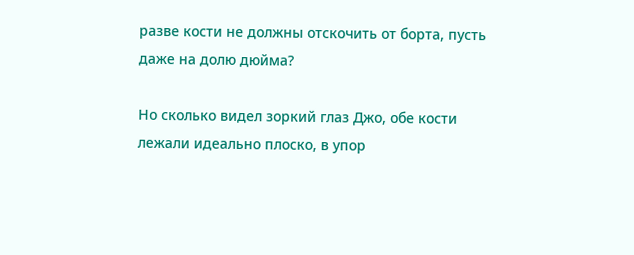разве кости не должны отскочить от борта, пусть даже на долю дюйма?

Но сколько видел зоркий глаз Джо, обе кости лежали идеально плоско, в упор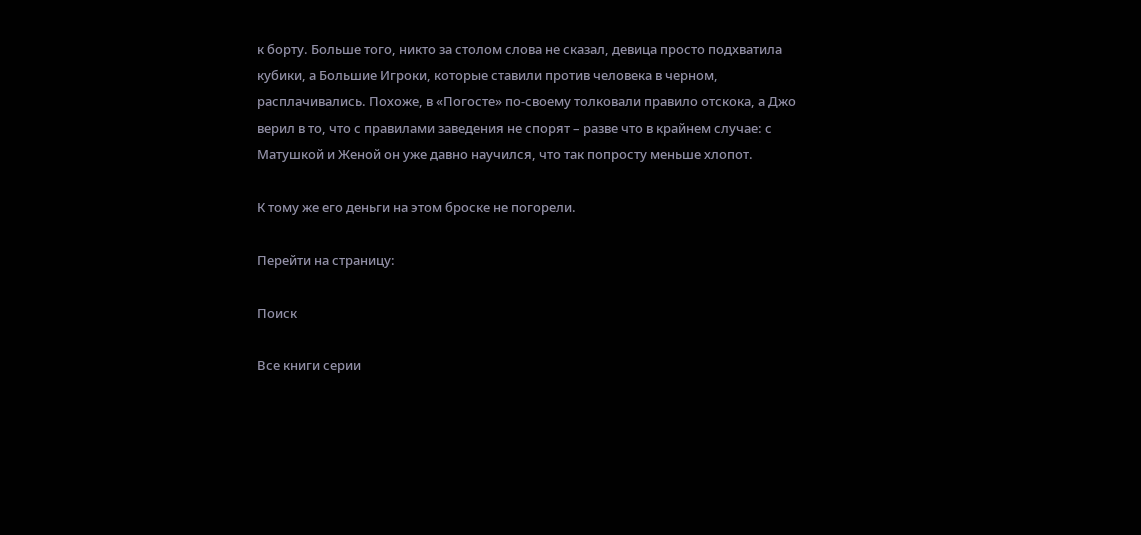к борту. Больше того, никто за столом слова не сказал, девица просто подхватила кубики, а Большие Игроки, которые ставили против человека в черном, расплачивались. Похоже, в «Погосте» по-своему толковали правило отскока, а Джо верил в то, что с правилами заведения не спорят – разве что в крайнем случае: с Матушкой и Женой он уже давно научился, что так попросту меньше хлопот.

К тому же его деньги на этом броске не погорели.

Перейти на страницу:

Поиск

Все книги серии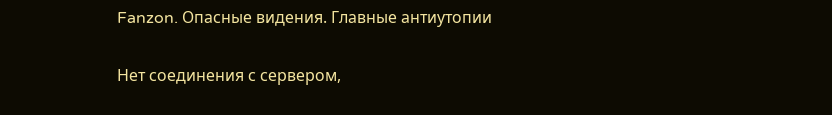Fanzon. Опасные видения. Главные антиутопии

Нет соединения с сервером,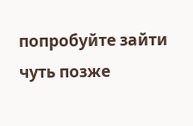попробуйте зайти чуть позже